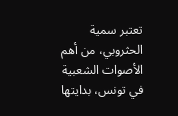تعتبر سمية الحثروبي، من أهم الأصوات الشعبية في تونس، بدايتها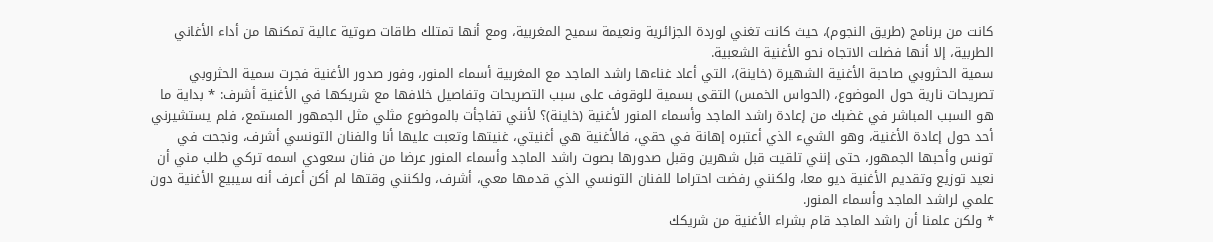كانت من برنامج (طريق النجوم)، حيث كانت تغني لوردة الجزائرية ونعيمة سميح المغربية، ومع أنها تمتلك طاقات صوتية عالية تمكنها من أداء الأغاني الطربية، إلا أنها فضلت الاتجاه نحو الأغنية الشعبية.
سمية الحثروبي صاحبة الأغنية الشهيرة (خاينة)، التي أعاد غناءها راشد الماجد مع المغربية أسماء المنور، وفور صدور الأغنية فجرت سمية الحثروبي تصريحات نارية حول الموضوع، (الحواس الخمس) التقى بسمية للوقوف على سبب التصريحات وتفاصيل خلافها مع شريكها في الأغنية أشرف: * بداية ما هو السبب المباشر في غضبك من إعادة راشد الماجد وأسماء المنور لأغنية (خاينة)؟ لأنني تفاجأت بالموضوع مثلي مثل الجمهور المستمع، فلم يستشيرني أحد حول إعادة الأغنية، وهو الشيء الذي أعتبره إهانة في حقي، فالأغنية هي أغنيتي، غنيتها وتعبت عليها أنا والفنان التونسي أشرف، ونجحت في تونس وأحبها الجمهور، حتى إنني تلقيت قبل شهرين وقبل صدورها بصوت راشد الماجد وأسماء المنور عرضا من فنان سعودي اسمه تركي طلب مني أن نعيد توزيع وتقديم الأغنية ديو معا، ولكنني رفضت احتراما للفنان التونسي الذي قدمها معي، أشرف، ولكنني وقتها لم أكن أعرف أنه سيبيع الأغنية دون علمي لراشد الماجد وأسماء المنور.
* ولكن علمنا أن راشد الماجد قام بشراء الأغنية من شريكك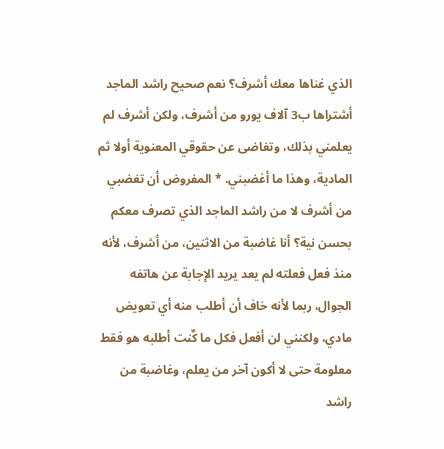الذي غناها معك أشرف؟ نعم صحيح راشد الماجد أشتراها ب3 آلاف يورو من أشرف، ولكن أشرف لم يعلمني بذلك، وتغاضى عن حقوقي المعنوية أولا ثم المادية، وهذا ما أغضبني. * المفروض أن تغضبي من أشرف لا من راشد الماجد الذي تصرف معكم بحسن نية؟ أنا غاضبة من الاثنين، من أشرف، لأنه منذ فعل فعلته لم يعد يريد الإجابة عن هاتفه الجوال، ربما لأنه خاف أن أطلب منه أي تعويض مادي، ولكنني لن أفعل فكل ما كٌنت أطلبه هو فقط معلومة حتى لا أكون آخر من يعلم، وغاضبة من راشد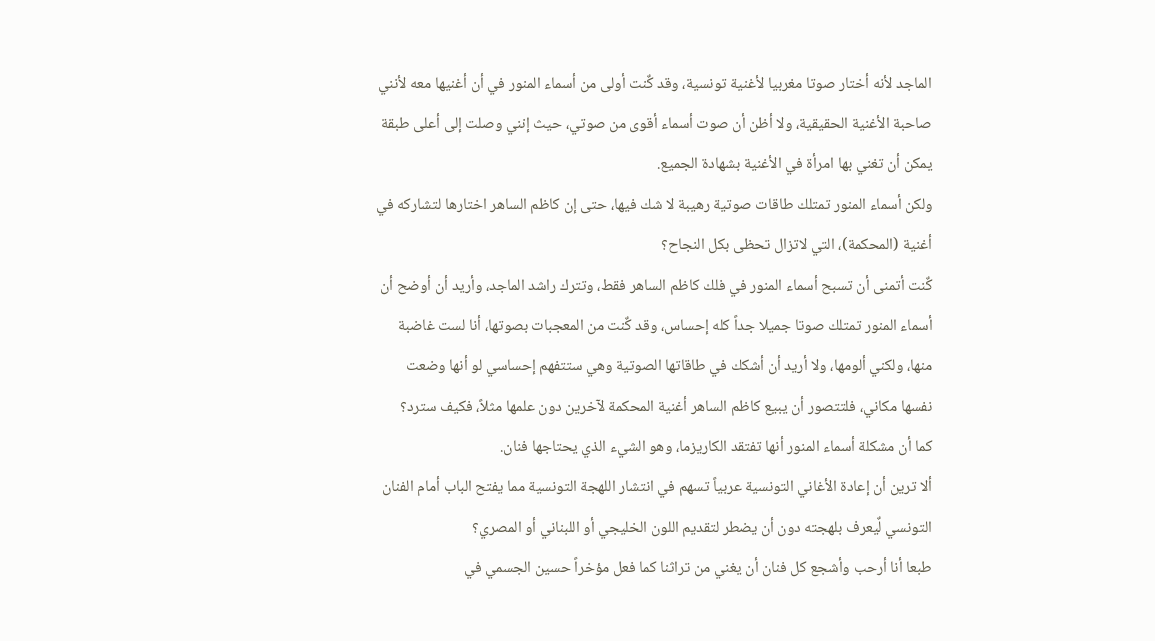الماجد لأنه أختار صوتا مغربيا لأغنية تونسية، وقد كٌنت أولى من أسماء المنور في أن أغنيها معه لأنني صاحبة الأغنية الحقيقية، ولا أظن أن صوت أسماء أقوى من صوتي، حيث إنني وصلت إلى أعلى طبقة يمكن أن تغني بها امرأة في الأغنية بشهادة الجميع.
ولكن أسماء المنور تمتلك طاقات صوتية رهيبة لا شك فيها، حتى إن كاظم الساهر اختارها لتشاركه في أغنية (المحكمة)، التي لاتزال تحظى بكل النجاح؟
كٌنت أتمنى أن تسبح أسماء المنور في فلك كاظم الساهر فقط، وتترك راشد الماجد، وأريد أن أوضح أن أسماء المنور تمتلك صوتا جميلا جداً كله إحساس، وقد كٌنت من المعجبات بصوتها، أنا لست غاضبة منها، ولكني ألومها، ولا أريد أن أشكك في طاقاتها الصوتية وهي ستتفهم إحساسي لو أنها وضعت نفسها مكاني، فلتتصور أن يبيع كاظم الساهر أغنية المحكمة لآخرين دون علمها مثلاً، فكيف سترد؟
كما أن مشكلة أسماء المنور أنها تفتقد الكاريزما، وهو الشيء الذي يحتاجها فنان.
ألا ترين أن إعادة الأغاني التونسية عربياً تسهم في انتشار اللهجة التونسية مما يفتح الباب أمام الفنان التونسي لٌيعرف بلهجته دون أن يضطر لتقديم اللون الخليجي أو اللبناني أو المصري؟
طبعا أنا أرحب وأشجع كل فنان أن يغني من تراثنا كما فعل مؤخراً حسين الجسمي في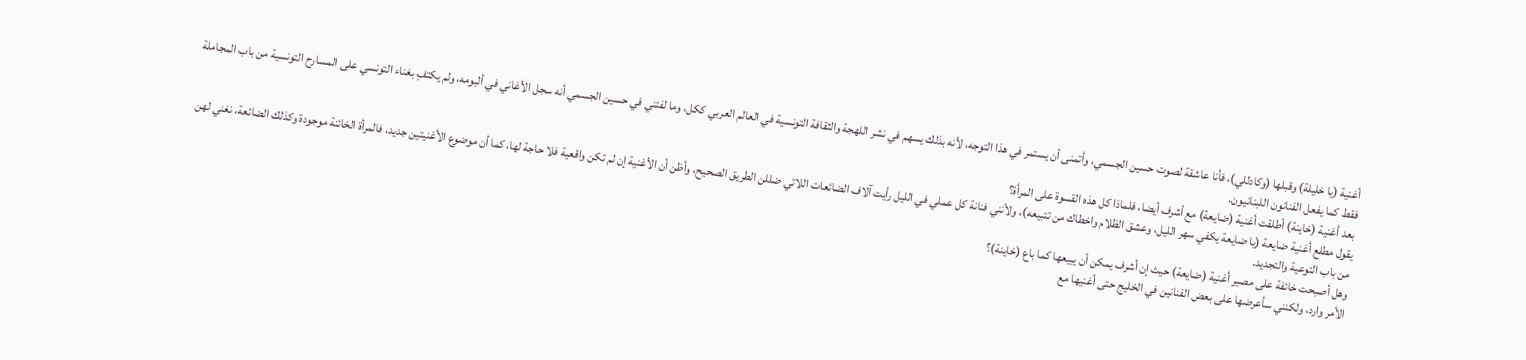أغنية (يا خليلة) وقبلها (وكادللي)، فأنا عاشقة لصوت حسين الجسمي، وأتمنى أن يستمر في هذا التوجه، لأنه بذلك يسهم في نشر اللهجة والثقافة التونسية في العالم العربي ككل، وما لفتني في حسين الجسمي أنه سجل الأغاني في ألبومه، ولم يكتفِ بغناء التونسي على المسارح التونسية من باب المجاملة فقط كما يفعل الفنانون اللبنانيون.
بعد أغنية (خاينة) أطلقت أغنية (ضايعة) مع أشرف أيضا، فلماذا كل هذه القسوة على المرأة؟
يقول مطلع أغنية ضايعة (يا ضايعة يكفي سهر الليل، وعشق الظلام واخطاك من تتبيعه)، ولأنني فنانة كل عملي في الليل رأيت آلاف الضائعات اللاتي ضللن الطريق الصحيح، وأظن أن الأغنية إن لم تكن واقعية فلا حاجة لها، كما أن موضوع الأغنيتين جديد، فالمرأة الخائنة موجودة وكذلك الضائعة، نغني لهن من باب التوعية والتجديد.
وهل أصبحت خائفة على مصير أغنية (ضايعة) حيث إن أشرف يمكن أن يبيعها كما باع (خاينة)؟
الأمر وارد، ولكنني سأعرضها على بعض الفنانين في الخليج حتى أغنيها مع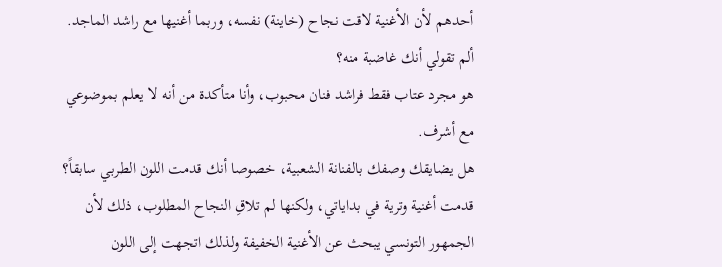أحدهم لأن الأغنية لاقت نجاح (خاينة) نفسه، وربما أغنيها مع راشد الماجد.
ألم تقولي أنك غاضبة منه؟
هو مجرد عتاب فقط فراشد فنان محبوب، وأنا متأكدة من أنه لا يعلم بموضوعي مع أشرف.
هل يضايقك وصفك بالفنانة الشعبية، خصوصا أنك قدمت اللون الطربي سابقاً؟
قدمت أغنية وترية في بداياتي، ولكنها لم تلاقِ النجاح المطلوب، ذلك لأن الجمهور التونسي يبحث عن الأغنية الخفيفة ولذلك اتجهت إلى اللون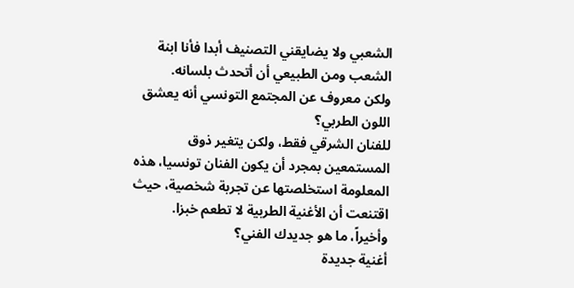الشعبي ولا يضايقني التصنيف أبدا فأنا ابنة الشعب ومن الطبيعي أن أتحدث بلسانه.
ولكن معروف عن المجتمع التونسي أنه يعشق اللون الطربي؟
للفنان الشرقي فقط، ولكن يتغير ذوق المستمعين بمجرد أن يكون الفنان تونسيا، هذه المعلومة استخلصتها عن تجربة شخصية، حيث اقتنعت أن الأغنية الطربية لا تطعم خبزا.
وأخيراً، ما هو جديدك الفني؟
أغنية جديدة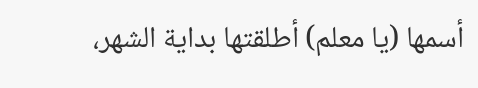أسمها (يا معلم) أطلقتها بداية الشهر،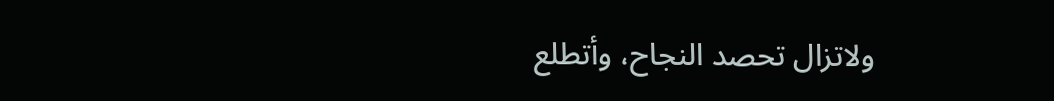ولاتزال تحصد النجاح، وأتطلع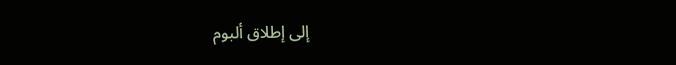إلى إطلاق ألبوم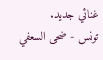غنائي جديد.
تونس - ضحى السعفي